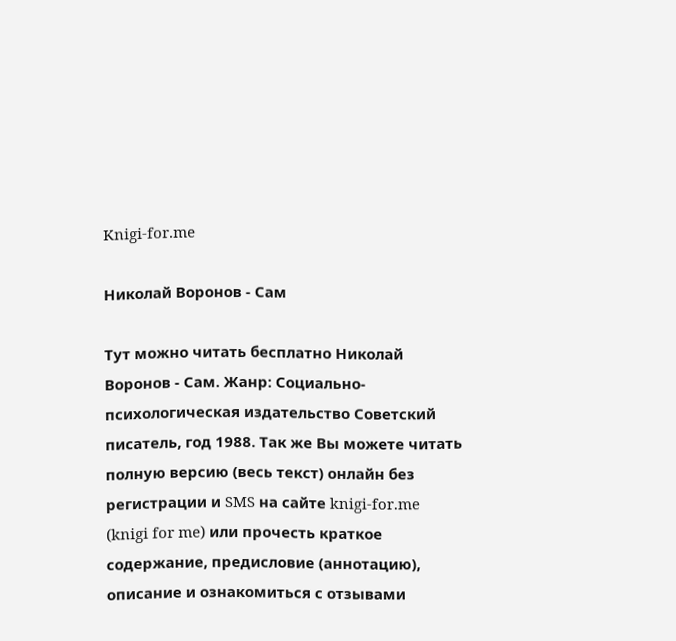Knigi-for.me

Николай Воронов - Сам

Тут можно читать бесплатно Николай Воронов - Сам. Жанр: Социально-психологическая издательство Советский писатель, год 1988. Так же Вы можете читать полную версию (весь текст) онлайн без регистрации и SMS на сайте knigi-for.me (knigi for me) или прочесть краткое содержание, предисловие (аннотацию), описание и ознакомиться с отзывами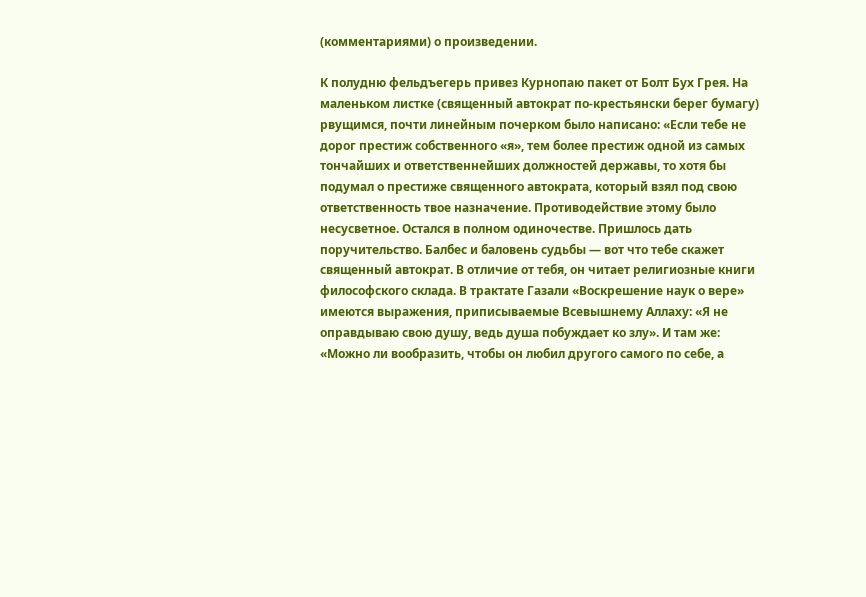(комментариями) о произведении.

К полудню фельдъегерь привез Курнопаю пакет от Болт Бух Грея. На маленьком листке (священный автократ по-крестьянски берег бумагу) рвущимся, почти линейным почерком было написано: «Если тебе не дорог престиж собственного «я», тем более престиж одной из самых тончайших и ответственнейших должностей державы, то хотя бы подумал о престиже священного автократа, который взял под свою ответственность твое назначение. Противодействие этому было несусветное. Остался в полном одиночестве. Пришлось дать поручительство. Балбес и баловень судьбы — вот что тебе скажет священный автократ. В отличие от тебя, он читает религиозные книги философского склада. В трактате Газали «Воскрешение наук о вере» имеются выражения, приписываемые Всевышнему Аллаху: «Я не оправдываю свою душу, ведь душа побуждает ко злу». И там же: «Можно ли вообразить, чтобы он любил другого самого по себе, а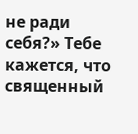не ради себя?» Тебе кажется, что священный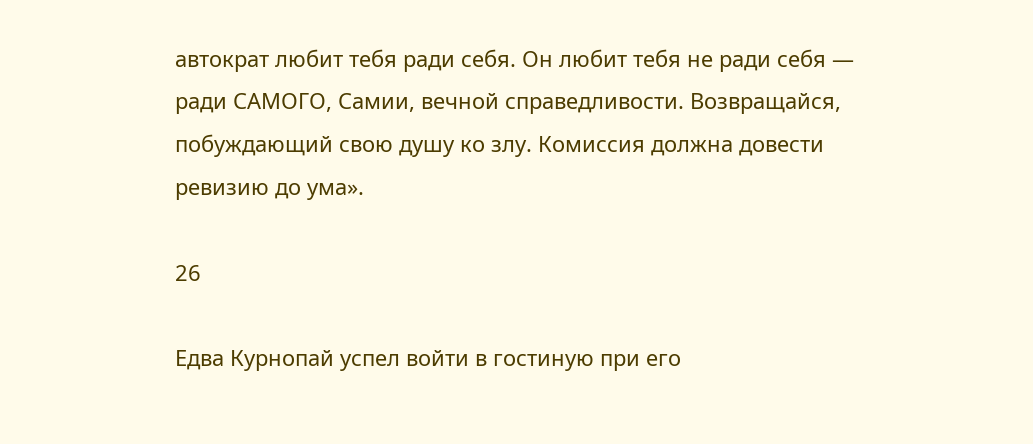автократ любит тебя ради себя. Он любит тебя не ради себя — ради САМОГО, Самии, вечной справедливости. Возвращайся, побуждающий свою душу ко злу. Комиссия должна довести ревизию до ума».

26

Едва Курнопай успел войти в гостиную при его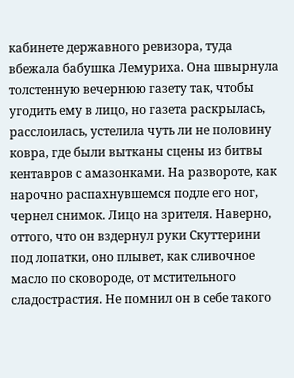кабинете державного ревизора, туда вбежала бабушка Лемуриха. Она швырнула толстенную вечернюю газету так, чтобы угодить ему в лицо, но газета раскрылась, расслоилась, устелила чуть ли не половину ковра, где были вытканы сцены из битвы кентавров с амазонками. На развороте, как нарочно распахнувшемся подле его ног, чернел снимок. Лицо на зрителя. Наверно, оттого, что он вздернул руки Скуттерини под лопатки, оно плывет, как сливочное масло по сковороде, от мстительного сладострастия. Не помнил он в себе такого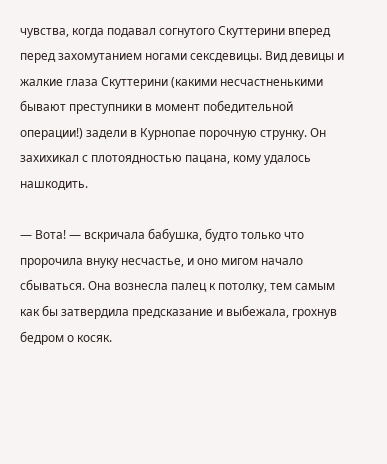чувства, когда подавал согнутого Скуттерини вперед перед захомутанием ногами сексдевицы. Вид девицы и жалкие глаза Скуттерини (какими несчастненькими бывают преступники в момент победительной операции!) задели в Курнопае порочную струнку. Он захихикал с плотоядностью пацана, кому удалось нашкодить.

— Вота! — вскричала бабушка, будто только что пророчила внуку несчастье, и оно мигом начало сбываться. Она вознесла палец к потолку, тем самым как бы затвердила предсказание и выбежала, грохнув бедром о косяк.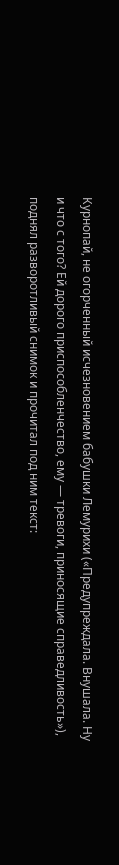Курнопай, не огорченный исчезновением бабушки Лемурихи («Предупреждала. Внушала. Ну и что с того? Ей дорого приспособленчество, ему — тревоги, приносящие справедливость»), поднял разворотливый снимок и прочитал под ним текст: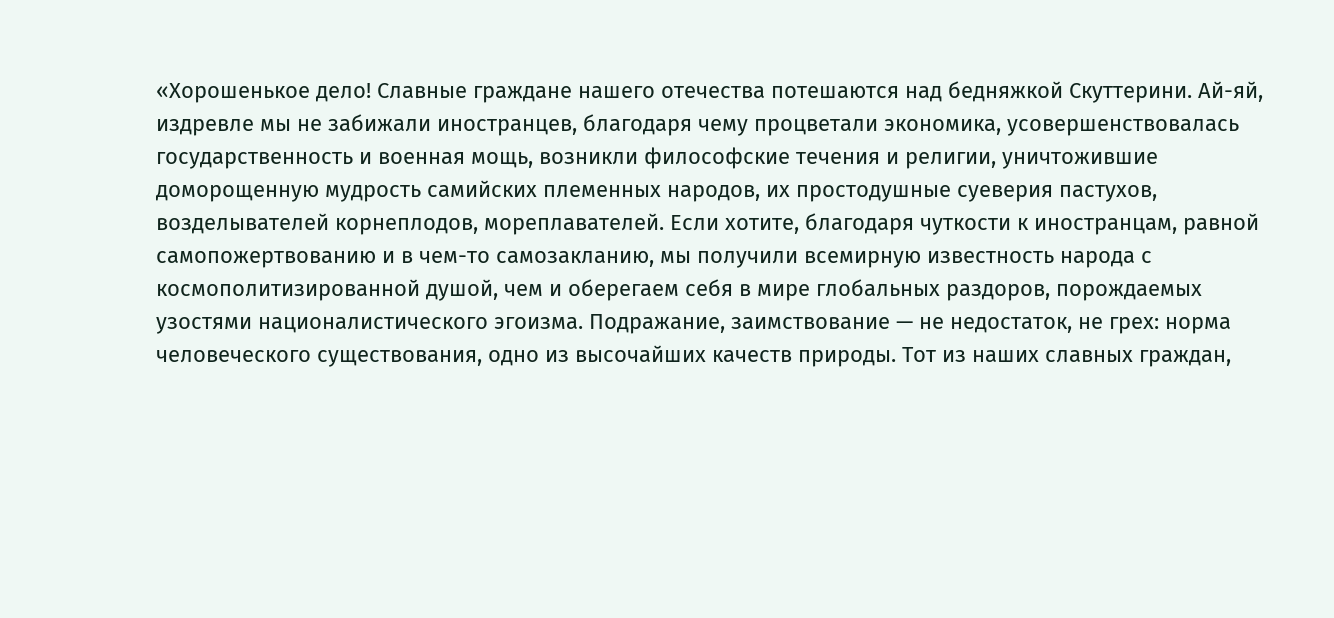«Хорошенькое дело! Славные граждане нашего отечества потешаются над бедняжкой Скуттерини. Ай-яй, издревле мы не забижали иностранцев, благодаря чему процветали экономика, усовершенствовалась государственность и военная мощь, возникли философские течения и религии, уничтожившие доморощенную мудрость самийских племенных народов, их простодушные суеверия пастухов, возделывателей корнеплодов, мореплавателей. Если хотите, благодаря чуткости к иностранцам, равной самопожертвованию и в чем-то самозакланию, мы получили всемирную известность народа с космополитизированной душой, чем и оберегаем себя в мире глобальных раздоров, порождаемых узостями националистического эгоизма. Подражание, заимствование — не недостаток, не грех: норма человеческого существования, одно из высочайших качеств природы. Тот из наших славных граждан,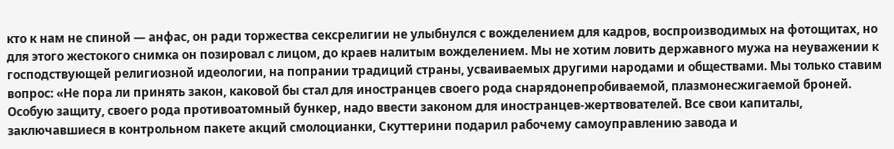кто к нам не спиной — анфас, он ради торжества сексрелигии не улыбнулся с вожделением для кадров, воспроизводимых на фотощитах, но для этого жестокого снимка он позировал с лицом, до краев налитым вожделением. Мы не хотим ловить державного мужа на неуважении к господствующей религиозной идеологии, на попрании традиций страны, усваиваемых другими народами и обществами. Мы только ставим вопрос: «Не пора ли принять закон, каковой бы стал для иностранцев своего рода снарядонепробиваемой, плазмонесжигаемой броней. Особую защиту, своего рода противоатомный бункер, надо ввести законом для иностранцев-жертвователей. Все свои капиталы, заключавшиеся в контрольном пакете акций смолоцианки, Скуттерини подарил рабочему самоуправлению завода и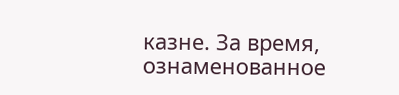казне. За время, ознаменованное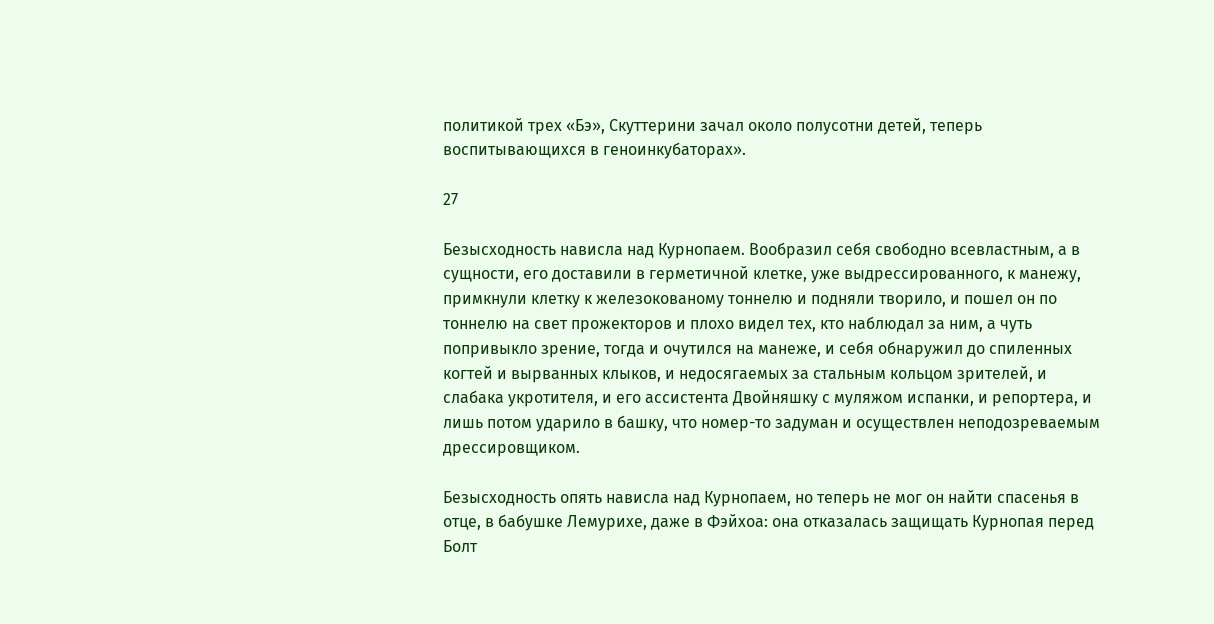политикой трех «Бэ», Скуттерини зачал около полусотни детей, теперь воспитывающихся в геноинкубаторах».

27

Безысходность нависла над Курнопаем. Вообразил себя свободно всевластным, а в сущности, его доставили в герметичной клетке, уже выдрессированного, к манежу, примкнули клетку к железокованому тоннелю и подняли творило, и пошел он по тоннелю на свет прожекторов и плохо видел тех, кто наблюдал за ним, а чуть попривыкло зрение, тогда и очутился на манеже, и себя обнаружил до спиленных когтей и вырванных клыков, и недосягаемых за стальным кольцом зрителей, и слабака укротителя, и его ассистента Двойняшку с муляжом испанки, и репортера, и лишь потом ударило в башку, что номер-то задуман и осуществлен неподозреваемым дрессировщиком.

Безысходность опять нависла над Курнопаем, но теперь не мог он найти спасенья в отце, в бабушке Лемурихе, даже в Фэйхоа: она отказалась защищать Курнопая перед Болт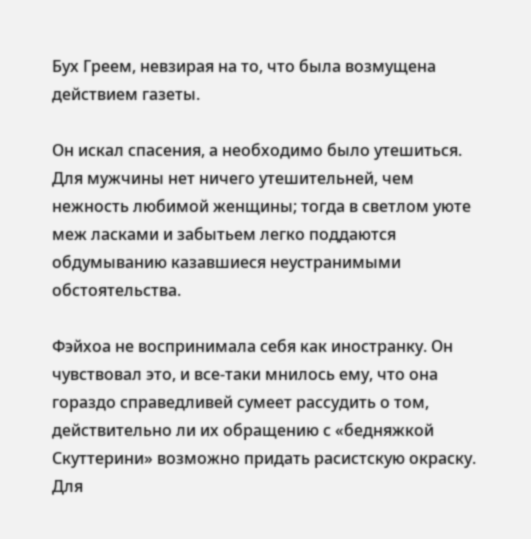Бух Греем, невзирая на то, что была возмущена действием газеты.

Он искал спасения, а необходимо было утешиться. Для мужчины нет ничего утешительней, чем нежность любимой женщины; тогда в светлом уюте меж ласками и забытьем легко поддаются обдумыванию казавшиеся неустранимыми обстоятельства.

Фэйхоа не воспринимала себя как иностранку. Он чувствовал это, и все-таки мнилось ему, что она гораздо справедливей сумеет рассудить о том, действительно ли их обращению с «бедняжкой Скуттерини» возможно придать расистскую окраску. Для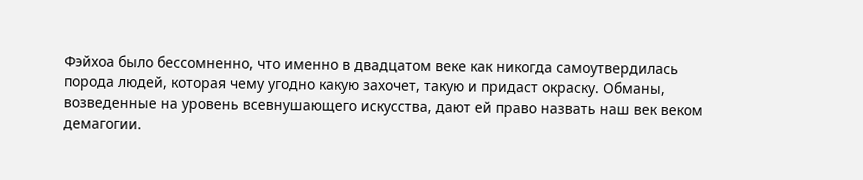Фэйхоа было бессомненно, что именно в двадцатом веке как никогда самоутвердилась порода людей, которая чему угодно какую захочет, такую и придаст окраску. Обманы, возведенные на уровень всевнушающего искусства, дают ей право назвать наш век веком демагогии.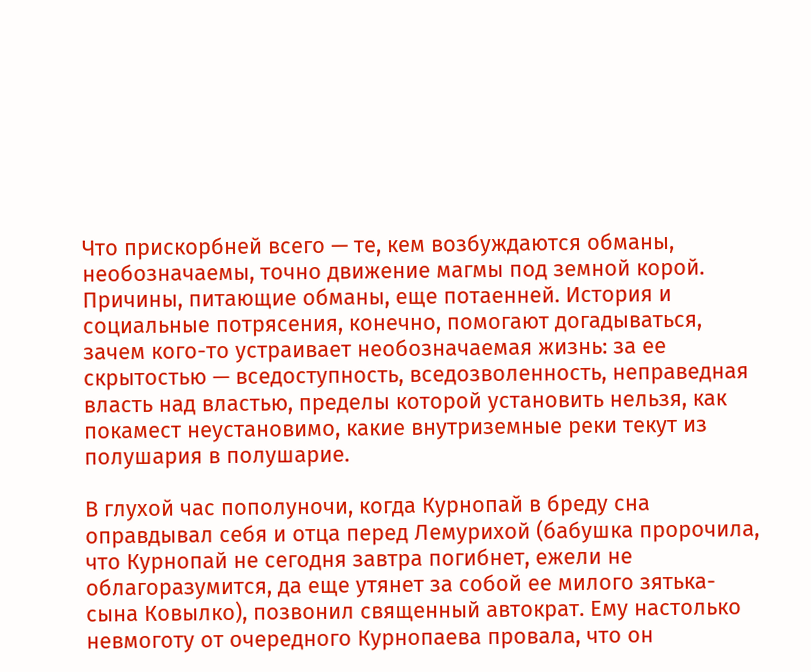Что прискорбней всего — те, кем возбуждаются обманы, необозначаемы, точно движение магмы под земной корой. Причины, питающие обманы, еще потаенней. История и социальные потрясения, конечно, помогают догадываться, зачем кого-то устраивает необозначаемая жизнь: за ее скрытостью — вседоступность, вседозволенность, неправедная власть над властью, пределы которой установить нельзя, как покамест неустановимо, какие внутриземные реки текут из полушария в полушарие.

В глухой час пополуночи, когда Курнопай в бреду сна оправдывал себя и отца перед Лемурихой (бабушка пророчила, что Курнопай не сегодня завтра погибнет, ежели не облагоразумится, да еще утянет за собой ее милого зятька-сына Ковылко), позвонил священный автократ. Ему настолько невмоготу от очередного Курнопаева провала, что он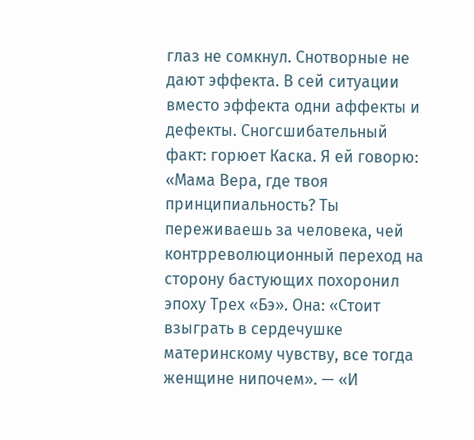глаз не сомкнул. Снотворные не дают эффекта. В сей ситуации вместо эффекта одни аффекты и дефекты. Сногсшибательный факт: горюет Каска. Я ей говорю: «Мама Вера, где твоя принципиальность? Ты переживаешь за человека, чей контрреволюционный переход на сторону бастующих похоронил эпоху Трех «Бэ». Она: «Стоит взыграть в сердечушке материнскому чувству, все тогда женщине нипочем». — «И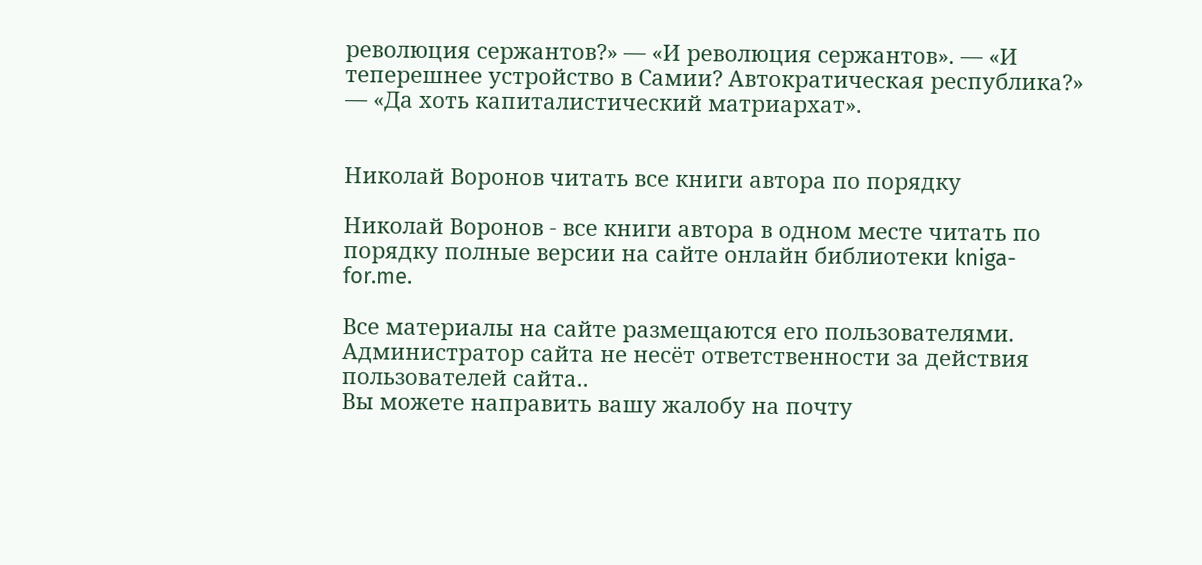революция сержантов?» — «И революция сержантов». — «И теперешнее устройство в Самии? Автократическая республика?» — «Да хоть капиталистический матриархат».


Николай Воронов читать все книги автора по порядку

Николай Воронов - все книги автора в одном месте читать по порядку полные версии на сайте онлайн библиотеки kniga-for.me.

Все материалы на сайте размещаются его пользователями.
Администратор сайта не несёт ответственности за действия пользователей сайта..
Вы можете направить вашу жалобу на почту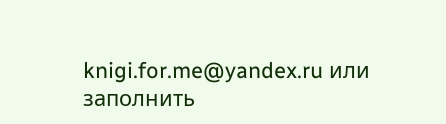knigi.for.me@yandex.ru или заполнить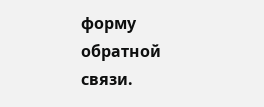форму обратной связи.